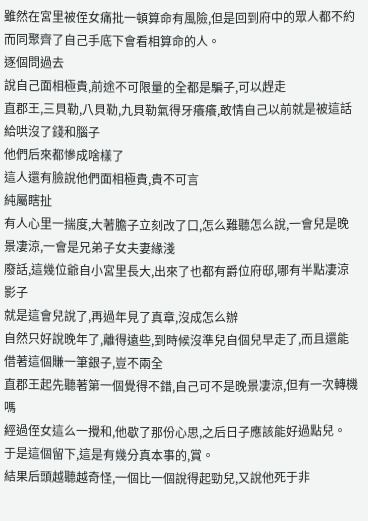雖然在宮里被侄女痛批一頓算命有風險,但是回到府中的眾人都不約而同聚齊了自己手底下會看相算命的人。
逐個問過去
說自己面相極貴,前途不可限量的全都是騙子,可以趕走
直郡王,三貝勒,八貝勒,九貝勒氣得牙癢癢,敢情自己以前就是被這話給哄沒了錢和腦子
他們后來都慘成啥樣了
這人還有臉說他們面相極貴,貴不可言
純屬瞎扯
有人心里一揣度,大著膽子立刻改了口,怎么難聽怎么說,一會兒是晚景凄涼,一會是兄弟子女夫妻緣淺
廢話,這幾位爺自小宮里長大,出來了也都有爵位府邸,哪有半點凄涼影子
就是這會兒說了,再過年見了真章,沒成怎么辦
自然只好說晚年了,離得遠些,到時候沒準兒自個兒早走了,而且還能借著這個賺一筆銀子,豈不兩全
直郡王起先聽著第一個覺得不錯,自己可不是晚景凄涼,但有一次轉機嗎
經過侄女這么一攪和,他歇了那份心思,之后日子應該能好過點兒。
于是這個留下,這是有幾分真本事的,賞。
結果后頭越聽越奇怪,一個比一個說得起勁兒,又說他死于非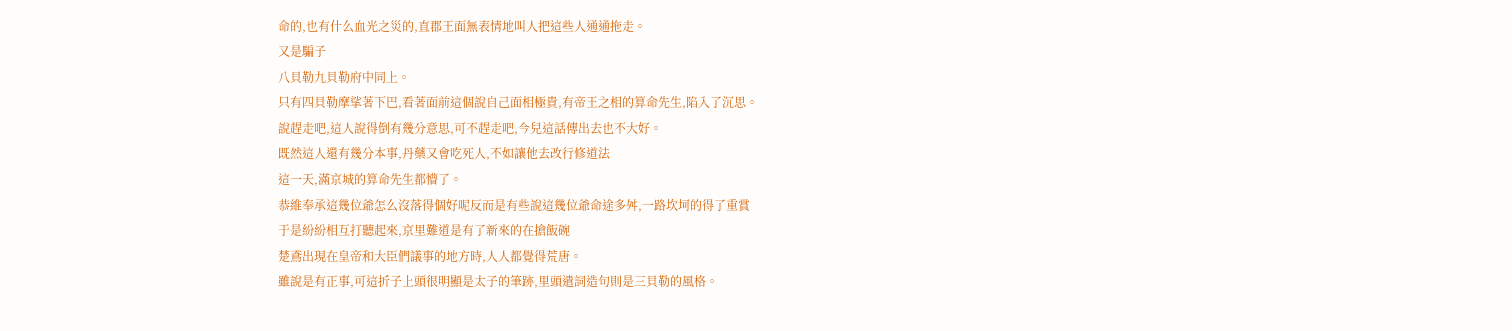命的,也有什么血光之災的,直郡王面無表情地叫人把這些人通通拖走。
又是騙子
八貝勒九貝勒府中同上。
只有四貝勒摩挲著下巴,看著面前這個說自己面相極貴,有帝王之相的算命先生,陷入了沉思。
說趕走吧,這人說得倒有幾分意思,可不趕走吧,今兒這話傳出去也不大好。
既然這人還有幾分本事,丹藥又會吃死人,不如讓他去改行修道法
這一天,滿京城的算命先生都懵了。
恭維奉承這幾位爺怎么沒落得個好呢反而是有些說這幾位爺命途多舛,一路坎坷的得了重賞
于是紛紛相互打聽起來,京里難道是有了新來的在搶飯碗
楚鳶出現在皇帝和大臣們議事的地方時,人人都覺得荒唐。
雖說是有正事,可這折子上頭很明顯是太子的筆跡,里頭遣詞造句則是三貝勒的風格。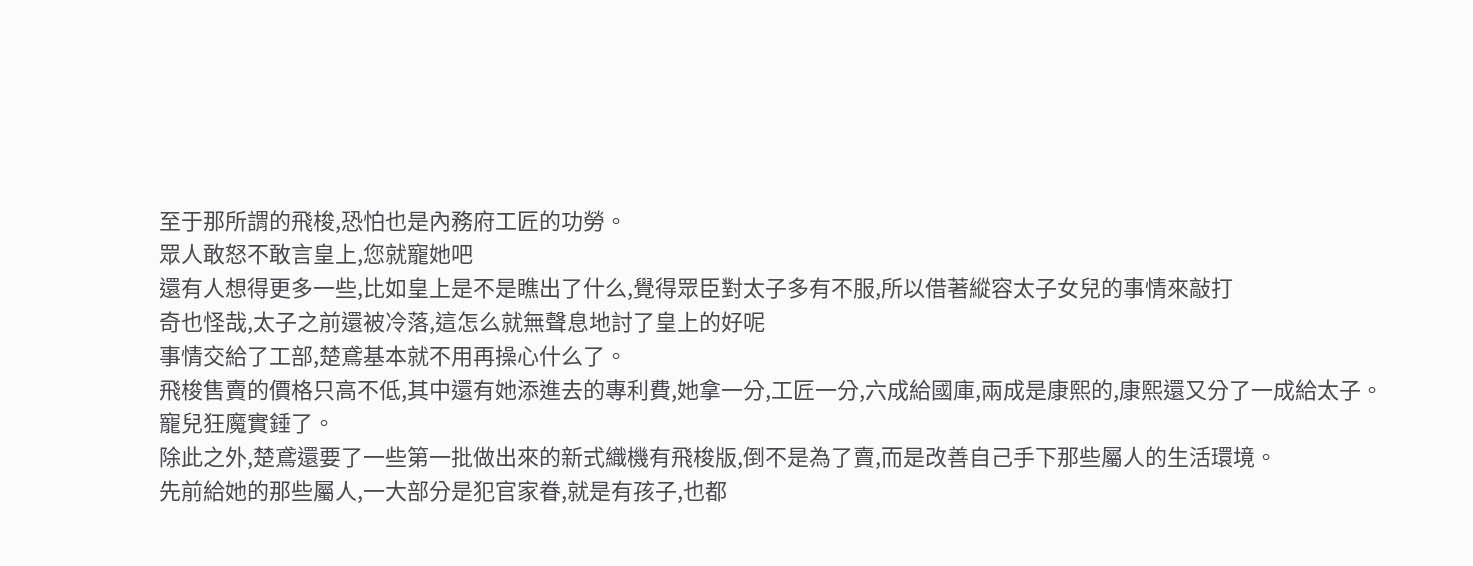至于那所謂的飛梭,恐怕也是內務府工匠的功勞。
眾人敢怒不敢言皇上,您就寵她吧
還有人想得更多一些,比如皇上是不是瞧出了什么,覺得眾臣對太子多有不服,所以借著縱容太子女兒的事情來敲打
奇也怪哉,太子之前還被冷落,這怎么就無聲息地討了皇上的好呢
事情交給了工部,楚鳶基本就不用再操心什么了。
飛梭售賣的價格只高不低,其中還有她添進去的專利費,她拿一分,工匠一分,六成給國庫,兩成是康熙的,康熙還又分了一成給太子。
寵兒狂魔實錘了。
除此之外,楚鳶還要了一些第一批做出來的新式織機有飛梭版,倒不是為了賣,而是改善自己手下那些屬人的生活環境。
先前給她的那些屬人,一大部分是犯官家眷,就是有孩子,也都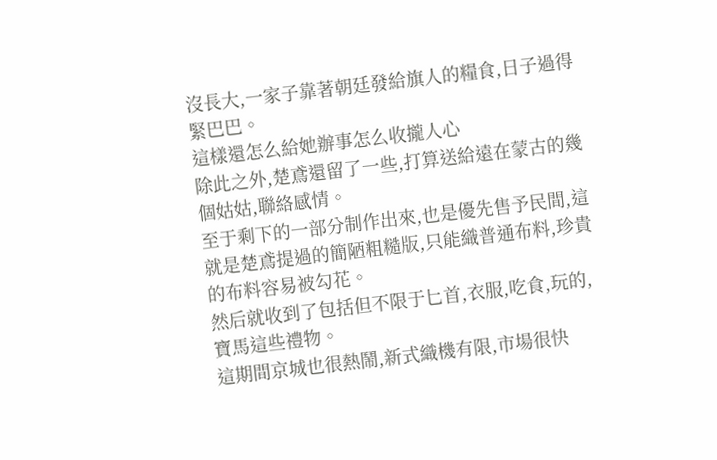沒長大,一家子靠著朝廷發給旗人的糧食,日子過得緊巴巴。
這樣還怎么給她辦事怎么收攏人心
除此之外,楚鳶還留了一些,打算送給遠在蒙古的幾個姑姑,聯絡感情。
至于剩下的一部分制作出來,也是優先售予民間,這就是楚鳶提過的簡陋粗糙版,只能織普通布料,珍貴的布料容易被勾花。
然后就收到了包括但不限于匕首,衣服,吃食,玩的,寶馬這些禮物。
這期間京城也很熱鬧,新式織機有限,市場很快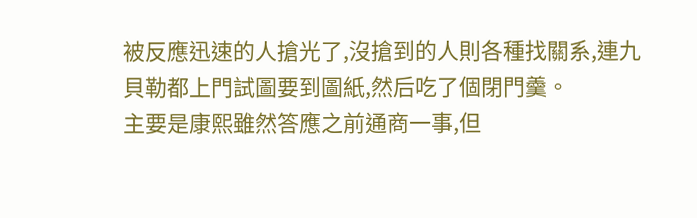被反應迅速的人搶光了,沒搶到的人則各種找關系,連九貝勒都上門試圖要到圖紙,然后吃了個閉門羹。
主要是康熙雖然答應之前通商一事,但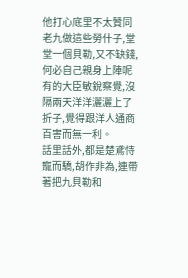他打心底里不太贊同老九做這些勞什子,堂堂一個貝勒,又不缺錢,何必自己親身上陣呢
有的大臣敏銳察覺,沒隔兩天洋洋灑灑上了折子,覺得跟洋人通商百害而無一利。
話里話外,都是楚鳶恃寵而驕,胡作非為,連帶著把九貝勒和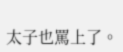太子也罵上了。